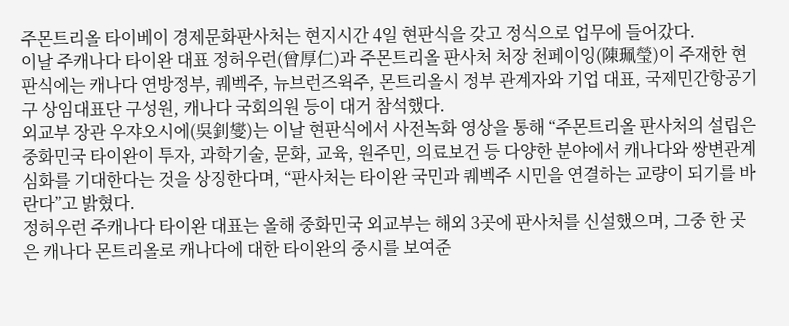주몬트리올 타이베이 경제문화판사처는 현지시간 4일 현판식을 갖고 정식으로 업무에 들어갔다.
이날 주캐나다 타이완 대표 정허우런(曾厚仁)과 주몬트리올 판사처 처장 천페이잉(陳珮瑩)이 주재한 현판식에는 캐나다 연방정부, 퀘벡주, 뉴브런즈윅주, 몬트리올시 정부 관계자와 기업 대표, 국제민간항공기구 상임대표단 구성원, 캐나다 국회의원 등이 대거 참석했다.
외교부 장관 우쟈오시에(吳釗燮)는 이날 현판식에서 사전녹화 영상을 통해 “주몬트리올 판사처의 설립은 중화민국 타이완이 투자, 과학기술, 문화, 교육, 원주민, 의료보건 등 다양한 분야에서 캐나다와 쌍변관계 심화를 기대한다는 것을 상징한다며, “판사처는 타이완 국민과 퀘벡주 시민을 연결하는 교량이 되기를 바란다”고 밝혔다.
정허우런 주캐나다 타이완 대표는 올해 중화민국 외교부는 해외 3곳에 판사처를 신설했으며, 그중 한 곳은 캐나다 몬트리올로 캐나다에 대한 타이완의 중시를 보여준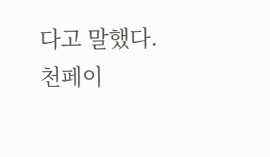다고 말했다.
천페이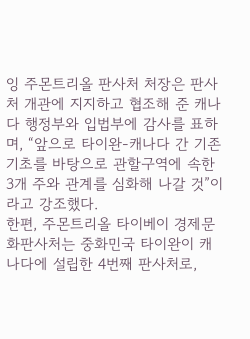잉 주몬트리올 판사처 처장은 판사처 개관에 지지하고 협조해 준 캐나다 행정부와 입법부에 감사를 표하며, “앞으로 타이완-캐나다 간 기존 기초를 바탕으로 관할구역에 속한 3개 주와 관계를 심화해 나갈 것”이라고 강조했다.
한편, 주몬트리올 타이베이 경제문화판사처는 중화민국 타이완이 캐나다에 설립한 4번째 판사처로,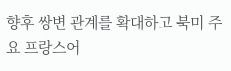향후 쌍변 관계를 확대하고 북미 주요 프랑스어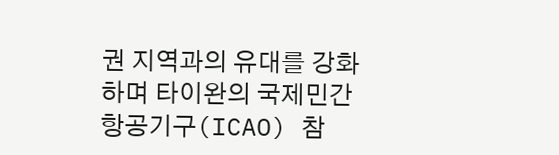권 지역과의 유대를 강화하며 타이완의 국제민간항공기구(ICAO) 참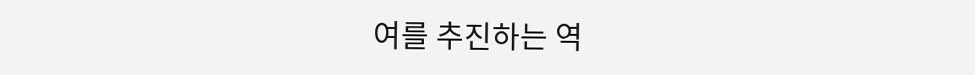여를 추진하는 역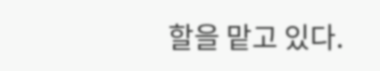할을 맡고 있다.